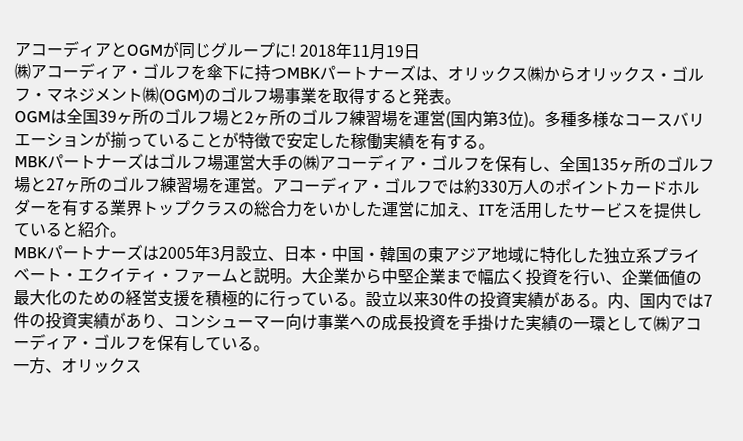アコーディアとOGMが同じグループに! 2018年11月19日
㈱アコーディア・ゴルフを傘下に持つMBKパートナーズは、オリックス㈱からオリックス・ゴルフ・マネジメント㈱(OGM)のゴルフ場事業を取得すると発表。
OGMは全国39ヶ所のゴルフ場と2ヶ所のゴルフ練習場を運営(国内第3位)。多種多様なコースバリエーションが揃っていることが特徴で安定した稼働実績を有する。
MBKパートナーズはゴルフ場運営大手の㈱アコーディア・ゴルフを保有し、全国135ヶ所のゴルフ場と27ヶ所のゴルフ練習場を運営。アコーディア・ゴルフでは約330万人のポイントカードホルダーを有する業界トップクラスの総合力をいかした運営に加え、ITを活用したサービスを提供していると紹介。
MBKパートナーズは2005年3月設立、日本・中国・韓国の東アジア地域に特化した独立系プライベート・エクイティ・ファームと説明。大企業から中堅企業まで幅広く投資を行い、企業価値の最大化のための経営支援を積極的に行っている。設立以来30件の投資実績がある。内、国内では7件の投資実績があり、コンシューマー向け事業への成長投資を手掛けた実績の一環として㈱アコーディア・ゴルフを保有している。
一方、オリックス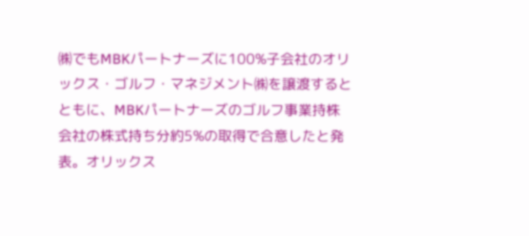㈱でもMBKパートナーズに100%子会社のオリックス・ゴルフ・マネジメント㈱を譲渡するとともに、MBKパートナーズのゴルフ事業持株会社の株式持ち分約5%の取得で合意したと発表。オリックス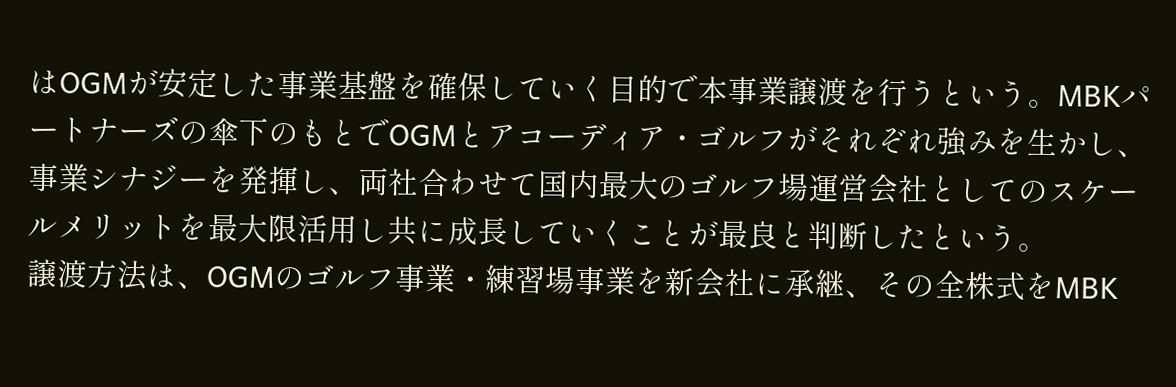はOGMが安定した事業基盤を確保していく目的で本事業譲渡を行うという。MBKパートナーズの傘下のもとでOGMとアコーディア・ゴルフがそれぞれ強みを生かし、事業シナジーを発揮し、両社合わせて国内最大のゴルフ場運営会社としてのスケールメリットを最大限活用し共に成長していくことが最良と判断したという。
譲渡方法は、OGMのゴルフ事業・練習場事業を新会社に承継、その全株式をMBK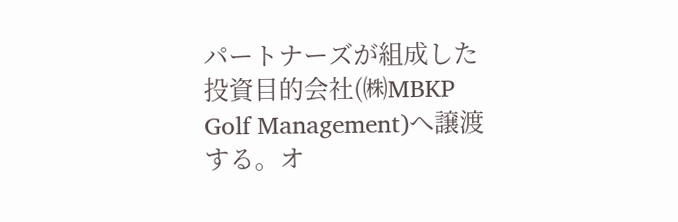パートナーズが組成した投資目的会社(㈱MBKP Golf Management)へ譲渡する。オ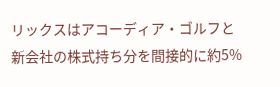リックスはアコーディア・ゴルフと新会社の株式持ち分を間接的に約5%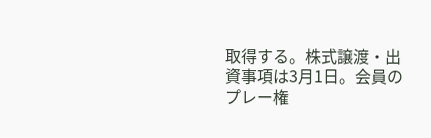取得する。株式譲渡・出資事項は3月1日。会員のプレー権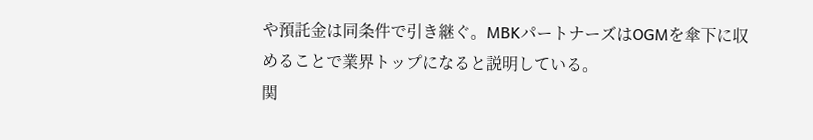や預託金は同条件で引き継ぐ。MBKパートナーズはOGMを傘下に収めることで業界トップになると説明している。
関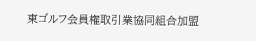東ゴルフ会員権取引業協同組合加盟